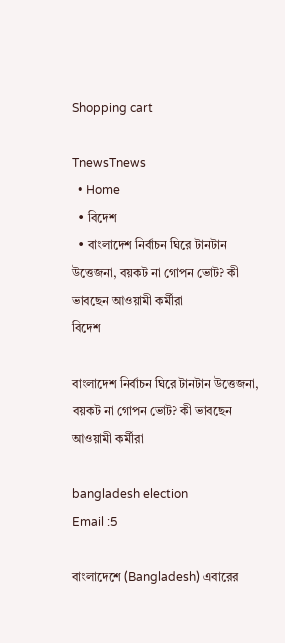Shopping cart

TnewsTnews
  • Home
  • বিদেশ
  • বাংলাদেশ নির্বাচন ঘিরে টানটান উত্তেজনা, বয়কট না গোপন ভোট? কী ভাবছেন আওয়ামী কর্মীরা
বিদেশ

বাংলাদেশ নির্বাচন ঘিরে টানটান উত্তেজনা, বয়কট না গোপন ভোট? কী ভাবছেন আওয়ামী কর্মীরা

bangladesh election
Email :5

বাংলাদেশে (Bangladesh) এবারের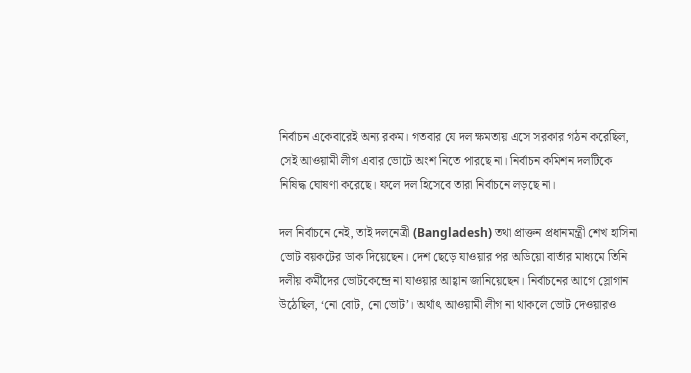নির্বাচন একেবারেই অন্য রকম। গতবার যে দল ক্ষমতায় এসে সরকার গঠন করেছিল, সেই আওয়ামী লীগ এবার ভোটে অংশ নিতে পারছে না। নির্বাচন কমিশন দলটিকে নিষিদ্ধ ঘোষণা করেছে। ফলে দল হিসেবে তারা নির্বাচনে লড়ছে না।

দল নির্বাচনে নেই, তাই দলনেত্রী (Bangladesh) তথা প্রাক্তন প্রধানমন্ত্রী শেখ হাসিনা ভোট বয়কটের ডাক দিয়েছেন। দেশ ছেড়ে যাওয়ার পর অডিয়ো বার্তার মাধ্যমে তিনি দলীয় কর্মীদের ভোটকেন্দ্রে না যাওয়ার আহ্বান জানিয়েছেন। নির্বাচনের আগে স্লোগান উঠেছিল, ‘নো বোট, নো ভোট’। অর্থাৎ আওয়ামী লীগ না থাকলে ভোট দেওয়ারও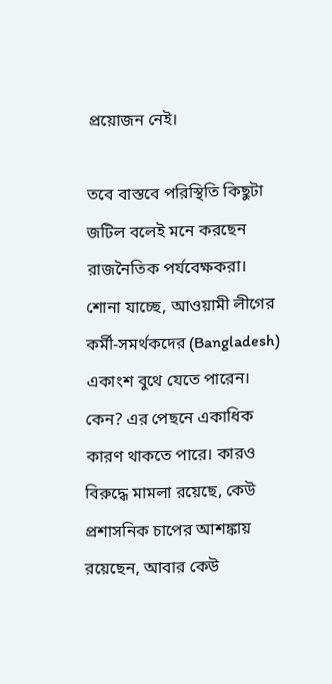প্রয়োজন নেই।

তবে বাস্তবে পরিস্থিতি কিছুটা জটিল বলেই মনে করছেন রাজনৈতিক পর্যবেক্ষকরা। শোনা যাচ্ছে, আওয়ামী লীগের কর্মী-সমর্থকদের (Bangladesh) একাংশ বুথে যেতে পারেন। কেন? এর পেছনে একাধিক কারণ থাকতে পারে। কারও বিরুদ্ধে মামলা রয়েছে, কেউ প্রশাসনিক চাপের আশঙ্কায় রয়েছেন, আবার কেউ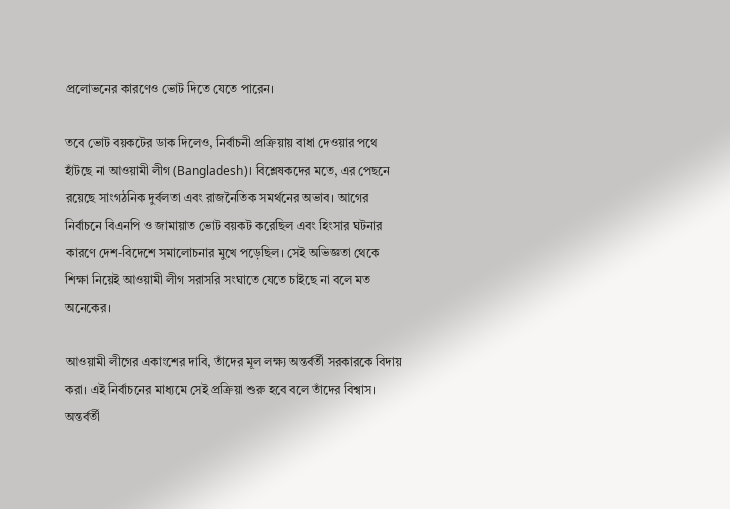প্রলোভনের কারণেও ভোট দিতে যেতে পারেন।

তবে ভোট বয়কটের ডাক দিলেও, নির্বাচনী প্রক্রিয়ায় বাধা দেওয়ার পথে হাঁটছে না আওয়ামী লীগ (Bangladesh)। বিশ্লেষকদের মতে, এর পেছনে রয়েছে সাংগঠনিক দুর্বলতা এবং রাজনৈতিক সমর্থনের অভাব। আগের নির্বাচনে বিএনপি ও জামায়াত ভোট বয়কট করেছিল এবং হিংসার ঘটনার কারণে দেশ-বিদেশে সমালোচনার মুখে পড়েছিল। সেই অভিজ্ঞতা থেকে শিক্ষা নিয়েই আওয়ামী লীগ সরাসরি সংঘাতে যেতে চাইছে না বলে মত অনেকের।

আওয়ামী লীগের একাংশের দাবি, তাঁদের মূল লক্ষ্য অন্তর্বর্তী সরকারকে বিদায় করা। এই নির্বাচনের মাধ্যমে সেই প্রক্রিয়া শুরু হবে বলে তাঁদের বিশ্বাস। অন্তর্বর্তী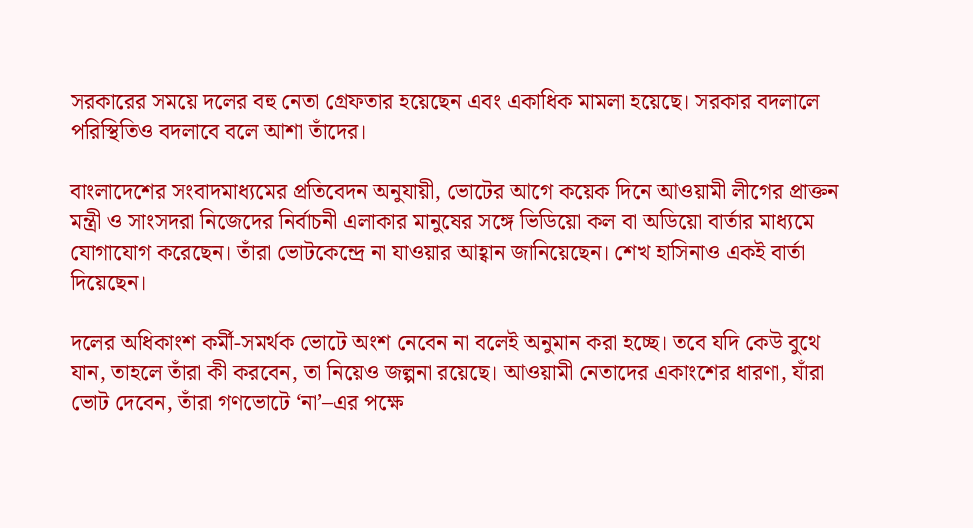সরকারের সময়ে দলের বহু নেতা গ্রেফতার হয়েছেন এবং একাধিক মামলা হয়েছে। সরকার বদলালে পরিস্থিতিও বদলাবে বলে আশা তাঁদের।

বাংলাদেশের সংবাদমাধ্যমের প্রতিবেদন অনুযায়ী, ভোটের আগে কয়েক দিনে আওয়ামী লীগের প্রাক্তন মন্ত্রী ও সাংসদরা নিজেদের নির্বাচনী এলাকার মানুষের সঙ্গে ভিডিয়ো কল বা অডিয়ো বার্তার মাধ্যমে যোগাযোগ করেছেন। তাঁরা ভোটকেন্দ্রে না যাওয়ার আহ্বান জানিয়েছেন। শেখ হাসিনাও একই বার্তা দিয়েছেন।

দলের অধিকাংশ কর্মী-সমর্থক ভোটে অংশ নেবেন না বলেই অনুমান করা হচ্ছে। তবে যদি কেউ বুথে যান, তাহলে তাঁরা কী করবেন, তা নিয়েও জল্পনা রয়েছে। আওয়ামী নেতাদের একাংশের ধারণা, যাঁরা ভোট দেবেন, তাঁরা গণভোটে ‘না’–এর পক্ষে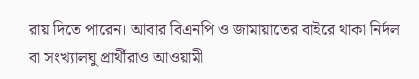রায় দিতে পারেন। আবার বিএনপি ও জামায়াতের বাইরে থাকা নির্দল বা সংখ্যালঘু প্রার্থীরাও আওয়ামী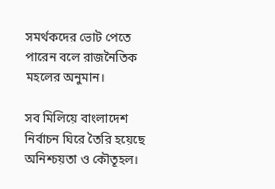সমর্থকদের ভোট পেতে পারেন বলে রাজনৈতিক মহলের অনুমান।

সব মিলিয়ে বাংলাদেশ নির্বাচন ঘিরে তৈরি হয়েছে অনিশ্চয়তা ও কৌতূহল।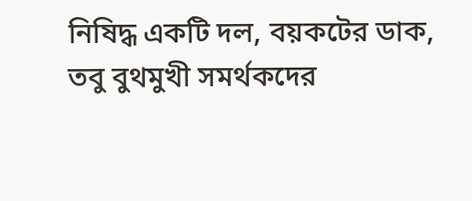নিষিদ্ধ একটি দল, বয়কটের ডাক, তবু বুথমুখী সমর্থকদের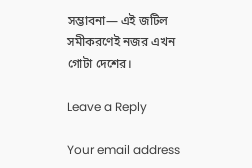সম্ভাবনা— এই জটিল সমীকরণেই নজর এখন গোটা দেশের।

Leave a Reply

Your email address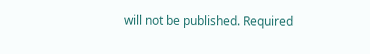will not be published. Required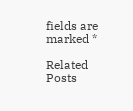fields are marked *

Related Posts